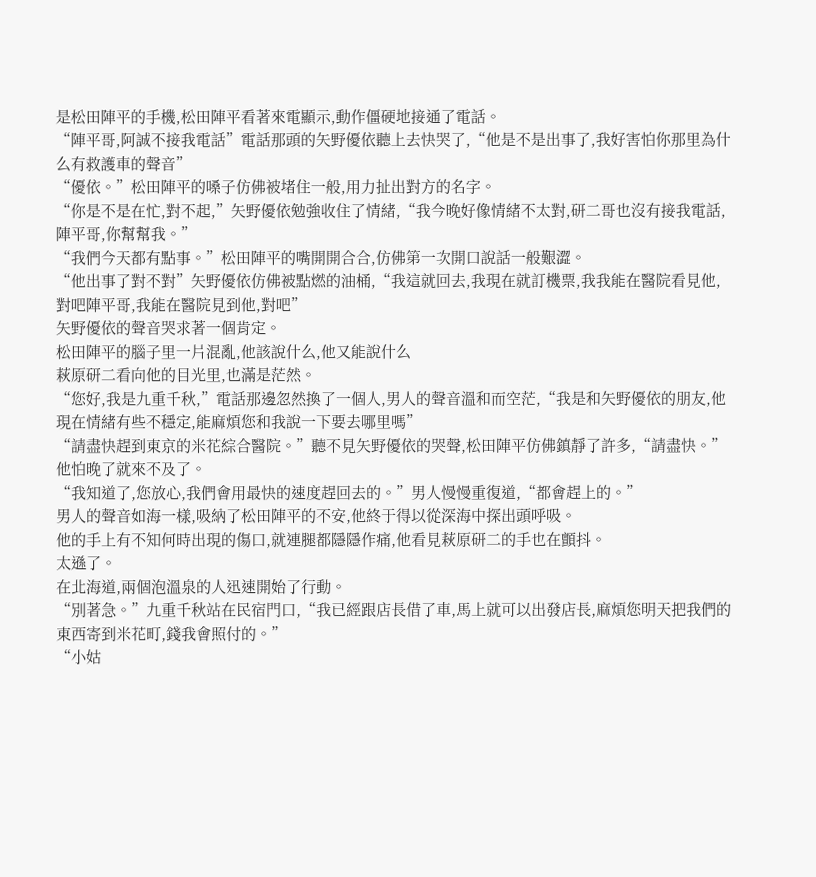是松田陣平的手機,松田陣平看著來電顯示,動作僵硬地接通了電話。
“陣平哥,阿誠不接我電話”電話那頭的矢野優依聽上去快哭了,“他是不是出事了,我好害怕你那里為什么有救護車的聲音”
“優依。”松田陣平的嗓子仿佛被堵住一般,用力扯出對方的名字。
“你是不是在忙,對不起,”矢野優依勉強收住了情緒,“我今晚好像情緒不太對,研二哥也沒有接我電話,陣平哥,你幫幫我。”
“我們今天都有點事。”松田陣平的嘴開開合合,仿佛第一次開口說話一般艱澀。
“他出事了對不對”矢野優依仿佛被點燃的油桶,“我這就回去,我現在就訂機票,我我能在醫院看見他,對吧陣平哥,我能在醫院見到他,對吧”
矢野優依的聲音哭求著一個肯定。
松田陣平的腦子里一片混亂,他該說什么,他又能說什么
萩原研二看向他的目光里,也滿是茫然。
“您好,我是九重千秋,”電話那邊忽然換了一個人,男人的聲音溫和而空茫,“我是和矢野優依的朋友,他現在情緒有些不穩定,能麻煩您和我說一下要去哪里嗎”
“請盡快趕到東京的米花綜合醫院。”聽不見矢野優依的哭聲,松田陣平仿佛鎮靜了許多,“請盡快。”他怕晚了就來不及了。
“我知道了,您放心,我們會用最快的速度趕回去的。”男人慢慢重復道,“都會趕上的。”
男人的聲音如海一樣,吸納了松田陣平的不安,他終于得以從深海中探出頭呼吸。
他的手上有不知何時出現的傷口,就連腿都隱隱作痛,他看見萩原研二的手也在顫抖。
太遜了。
在北海道,兩個泡溫泉的人迅速開始了行動。
“別著急。”九重千秋站在民宿門口,“我已經跟店長借了車,馬上就可以出發店長,麻煩您明天把我們的東西寄到米花町,錢我會照付的。”
“小姑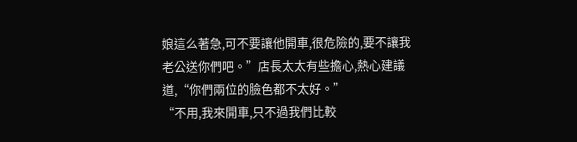娘這么著急,可不要讓他開車,很危險的,要不讓我老公送你們吧。”店長太太有些擔心,熱心建議道,“你們兩位的臉色都不太好。”
“不用,我來開車,只不過我們比較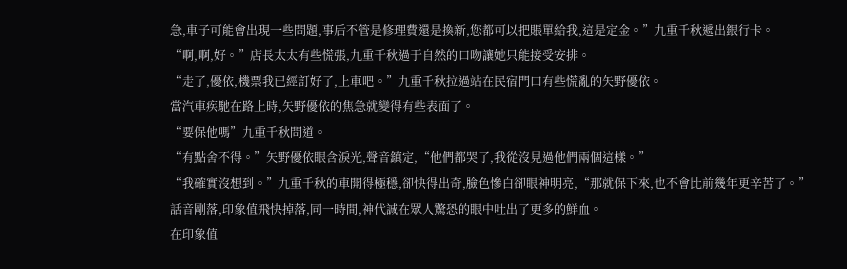急,車子可能會出現一些問題,事后不管是修理費還是換新,您都可以把賬單給我,這是定金。”九重千秋遞出銀行卡。
“啊,啊,好。”店長太太有些慌張,九重千秋過于自然的口吻讓她只能接受安排。
“走了,優依,機票我已經訂好了,上車吧。”九重千秋拉過站在民宿門口有些慌亂的矢野優依。
當汽車疾馳在路上時,矢野優依的焦急就變得有些表面了。
“要保他嗎”九重千秋問道。
“有點舍不得。”矢野優依眼含淚光,聲音鎮定,“他們都哭了,我從沒見過他們兩個這樣。”
“我確實沒想到。”九重千秋的車開得極穩,卻快得出奇,臉色慘白卻眼神明亮,“那就保下來,也不會比前幾年更辛苦了。”
話音剛落,印象值飛快掉落,同一時間,神代誠在眾人驚恐的眼中吐出了更多的鮮血。
在印象值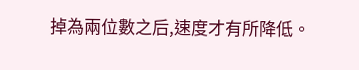掉為兩位數之后,速度才有所降低。